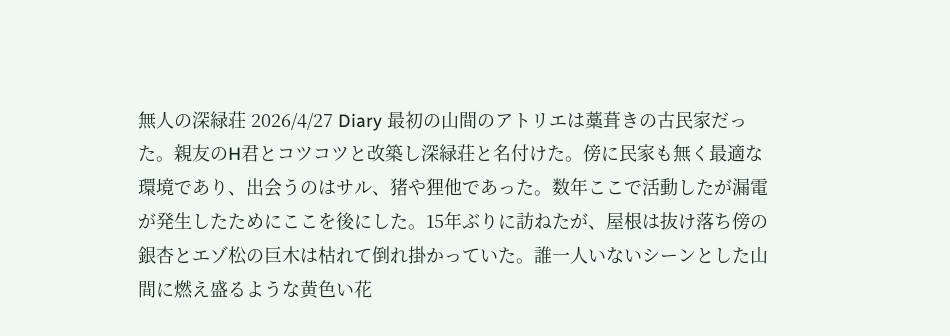無人の深緑荘 2026/4/27 Diary 最初の山間のアトリエは藁葺きの古民家だった。親友のH君とコツコツと改築し深緑荘と名付けた。傍に民家も無く最適な環境であり、出会うのはサル、猪や狸他であった。数年ここで活動したが漏電が発生したためにここを後にした。15年ぶりに訪ねたが、屋根は抜け落ち傍の銀杏とエゾ松の巨木は枯れて倒れ掛かっていた。誰一人いないシーンとした山間に燃え盛るような黄色い花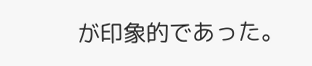が印象的であった。